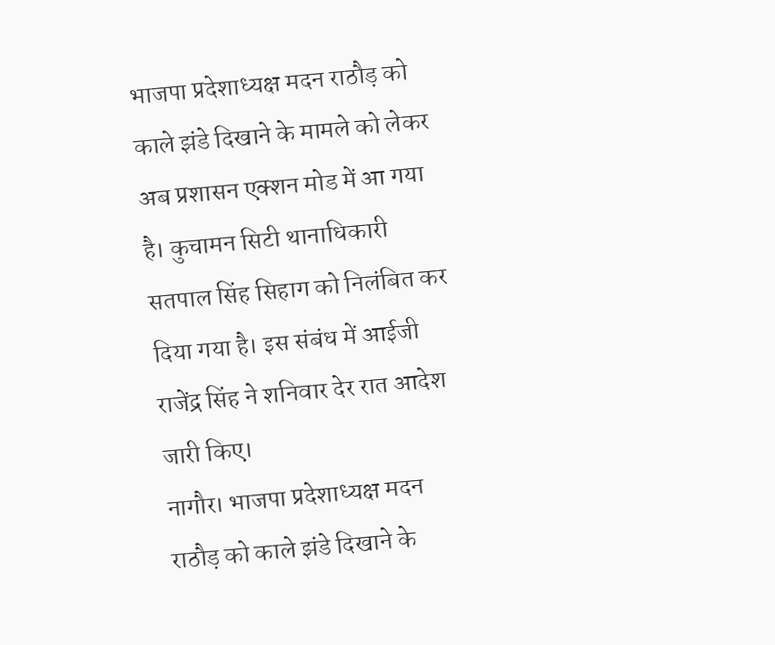भाजपा प्रदेशाध्यक्ष मदन राठौड़ को काले झंडे दिखाने के मामले को लेकर अब प्रशासन एक्शन मोड में आ गया है। कुचामन सिटी थानाधिकारी सतपाल सिंह सिहाग को निलंबित कर दिया गया है। इस संबंध में आईजी राजेंद्र सिंह ने शनिवार देर रात आदेश जारी किए।
नागौर। भाजपा प्रदेशाध्यक्ष मदन राठौड़ को काले झंडे दिखाने के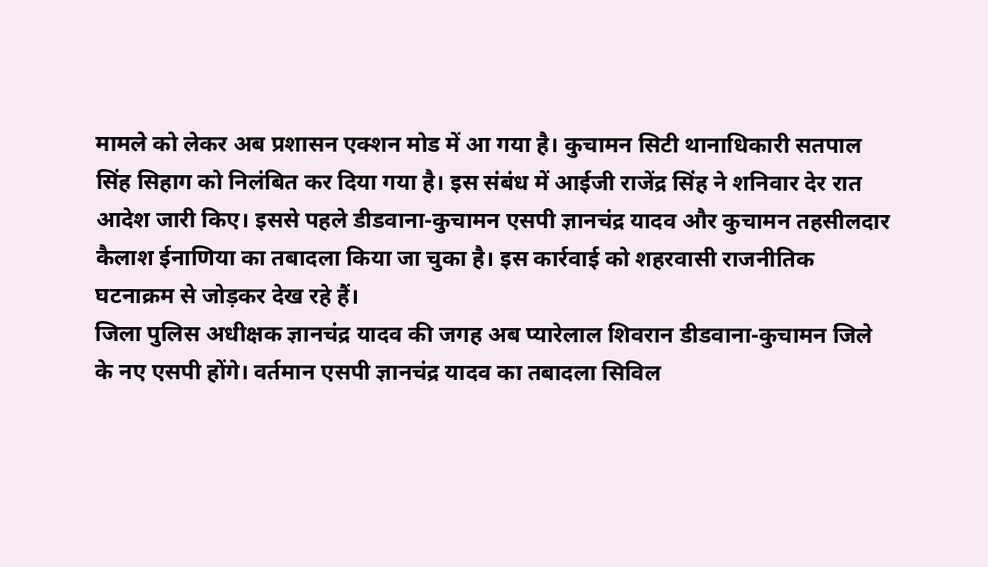मामले को लेकर अब प्रशासन एक्शन मोड में आ गया है। कुचामन सिटी थानाधिकारी सतपाल सिंह सिहाग को निलंबित कर दिया गया है। इस संबंध में आईजी राजेंद्र सिंह ने शनिवार देर रात आदेश जारी किए। इससे पहले डीडवाना-कुचामन एसपी ज्ञानचंद्र यादव और कुचामन तहसीलदार कैलाश ईनाणिया का तबादला किया जा चुका है। इस कार्रवाई को शहरवासी राजनीतिक घटनाक्रम से जोड़कर देख रहे हैं।
जिला पुलिस अधीक्षक ज्ञानचंद्र यादव की जगह अब प्यारेलाल शिवरान डीडवाना-कुचामन जिले के नए एसपी होंगे। वर्तमान एसपी ज्ञानचंद्र यादव का तबादला सिविल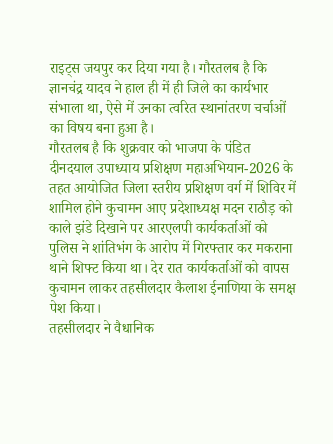राइट्स जयपुर कर दिया गया है। गौरतलब है कि ज्ञानचंद्र यादव ने हाल ही में ही जिले का कार्यभार संभाला था, ऐसे में उनका त्वरित स्थानांतरण चर्चाओं का विषय बना हुआ है।
गौरतलब है कि शुक्रवार को भाजपा के पंडित दीनदयाल उपाध्याय प्रशिक्षण महाअभियान-2026 के तहत आयोजित जिला स्तरीय प्रशिक्षण वर्ग में शिविर में शामिल होने कुचामन आए प्रदेशाध्यक्ष मदन राठौड़ को काले झंडे दिखाने पर आरएलपी कार्यकर्ताओं को पुलिस ने शांतिभंग के आरोप में गिरफ्तार कर मकराना थाने शिफ्ट किया था। देर रात कार्यकर्ताओं को वापस कुचामन लाकर तहसीलदार कैलाश ईनाणिया के समक्ष पेश किया।
तहसीलदार ने वैधानिक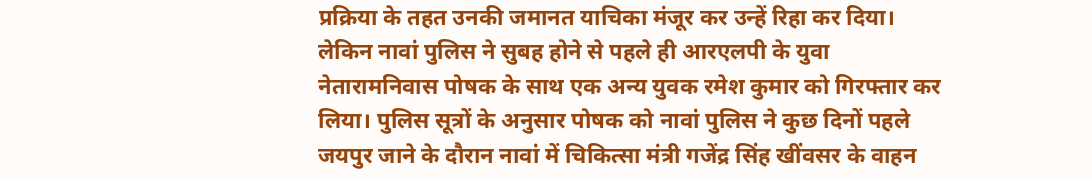प्रक्रिया के तहत उनकी जमानत याचिका मंजूर कर उन्हें रिहा कर दिया। लेकिन नावां पुलिस ने सुबह होने से पहले ही आरएलपी के युवा नेतारामनिवास पोषक के साथ एक अन्य युवक रमेश कुमार को गिरफ्तार कर लिया। पुलिस सूत्रों के अनुसार पोषक को नावां पुलिस ने कुछ दिनों पहले जयपुर जाने के दौरान नावां में चिकित्सा मंत्री गजेंद्र सिंह खींवसर के वाहन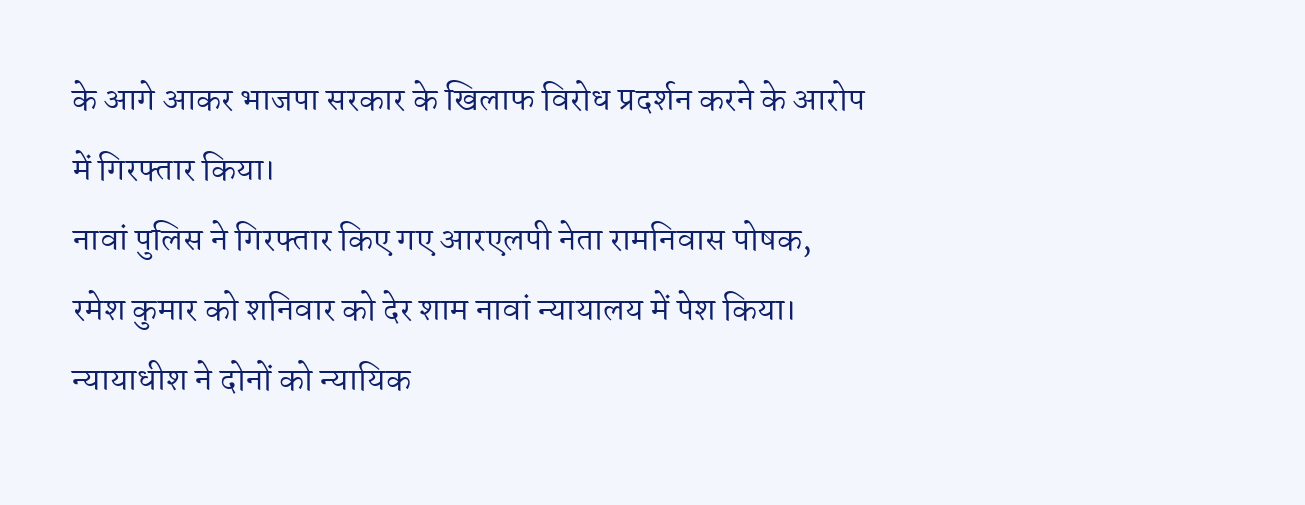के आगे आकर भाजपा सरकार के खिलाफ विरोध प्रदर्शन करने के आरोप में गिरफ्तार किया।
नावां पुलिस ने गिरफ्तार किए गए आरएलपी नेता रामनिवास पोषक, रमेश कुमार को शनिवार को देर शाम नावां न्यायालय में पेश किया। न्यायाधीश ने दोनों को न्यायिक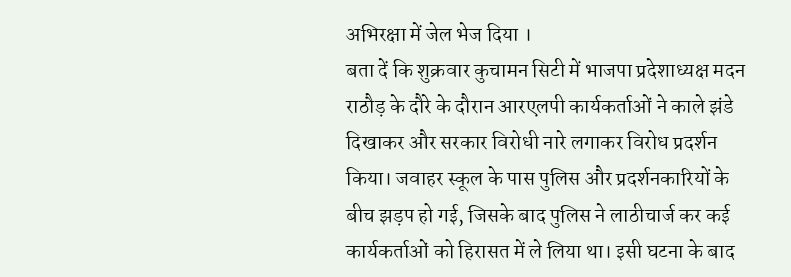अभिरक्षा में जेल भेज दिया ।
बता दें कि शुक्रवार कुचामन सिटी में भाजपा प्रदेशाध्यक्ष मदन राठौड़ के दौरे के दौरान आरएलपी कार्यकर्ताओं ने काले झंडे दिखाकर और सरकार विरोधी नारे लगाकर विरोध प्रदर्शन किया। जवाहर स्कूल के पास पुलिस और प्रदर्शनकारियों के बीच झड़प हो गई, जिसके बाद पुलिस ने लाठीचार्ज कर कई कार्यकर्ताओं को हिरासत में ले लिया था। इसी घटना के बाद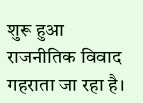शुरू हुआ राजनीतिक विवाद गहराता जा रहा है।